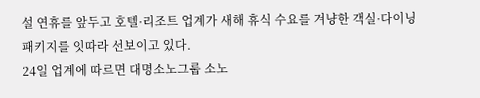설 연휴를 앞두고 호텔·리조트 업계가 새해 휴식 수요를 겨냥한 객실·다이닝 패키지를 잇따라 선보이고 있다.
24일 업계에 따르면 대명소노그룹 소노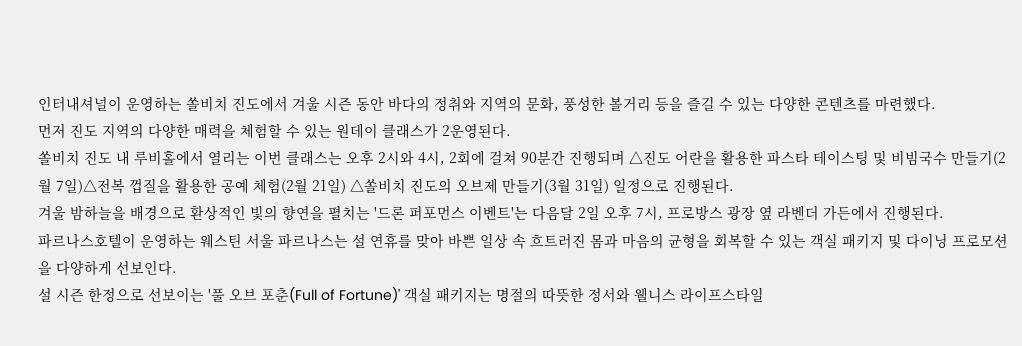인터내셔널이 운영하는 쏠비치 진도에서 겨울 시즌 동안 바다의 정취와 지역의 문화, 풍성한 볼거리 등을 즐길 수 있는 다양한 콘텐츠를 마련했다.
먼저 진도 지역의 다양한 매력을 체험할 수 있는 원데이 클래스가 2운영된다.
쏠비치 진도 내 루비홀에서 열리는 이번 클래스는 오후 2시와 4시, 2회에 걸쳐 90분간 진행되며 △진도 어란을 활용한 파스타 테이스팅 및 비빔국수 만들기(2월 7일)△전복 껍질을 활용한 공예 체험(2월 21일) △쏠비치 진도의 오브제 만들기(3월 31일) 일정으로 진행된다.
겨울 밤하늘을 배경으로 환상적인 빛의 향연을 펼치는 '드론 퍼포먼스 이벤트'는 다음달 2일 오후 7시, 프로방스 광장 옆 라벤더 가든에서 진행된다.
파르나스호텔이 운영하는 웨스틴 서울 파르나스는 설 연휴를 맞아 바쁜 일상 속 흐트러진 몸과 마음의 균형을 회복할 수 있는 객실 패키지 및 다이닝 프로모션을 다양하게 선보인다.
설 시즌 한정으로 선보이는 '풀 오브 포춘(Full of Fortune)' 객실 패키지는 명절의 따뜻한 정서와 웰니스 라이프스타일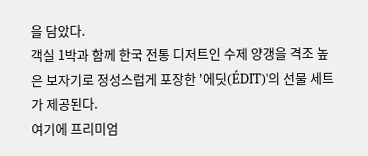을 담았다.
객실 1박과 함께 한국 전통 디저트인 수제 양갱을 격조 높은 보자기로 정성스럽게 포장한 '에딧(ÉDIT)'의 선물 세트가 제공된다.
여기에 프리미엄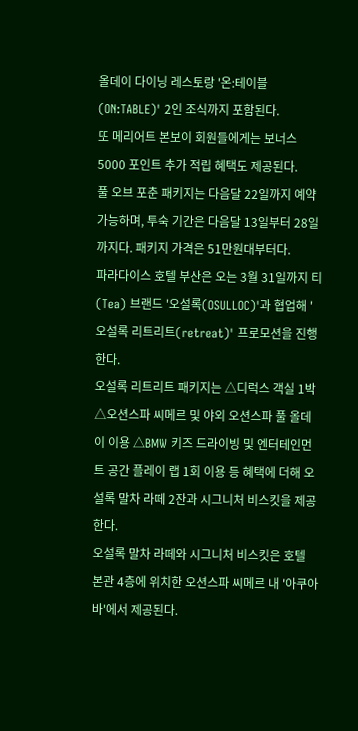올데이 다이닝 레스토랑 '온:테이블(ON:TABLE)' 2인 조식까지 포함된다.
또 메리어트 본보이 회원들에게는 보너스 5000 포인트 추가 적립 혜택도 제공된다.
풀 오브 포춘 패키지는 다음달 22일까지 예약 가능하며, 투숙 기간은 다음달 13일부터 28일까지다. 패키지 가격은 51만원대부터다.
파라다이스 호텔 부산은 오는 3월 31일까지 티(Tea) 브랜드 '오설록(OSULLOC)'과 협업해 '오설록 리트리트(retreat)' 프로모션을 진행한다.
오설록 리트리트 패키지는 △디럭스 객실 1박 △오션스파 씨메르 및 야외 오션스파 풀 올데이 이용 △BMW 키즈 드라이빙 및 엔터테인먼트 공간 플레이 랩 1회 이용 등 혜택에 더해 오설록 말차 라떼 2잔과 시그니처 비스킷을 제공한다.
오설록 말차 라떼와 시그니처 비스킷은 호텔 본관 4층에 위치한 오션스파 씨메르 내 '아쿠아바'에서 제공된다.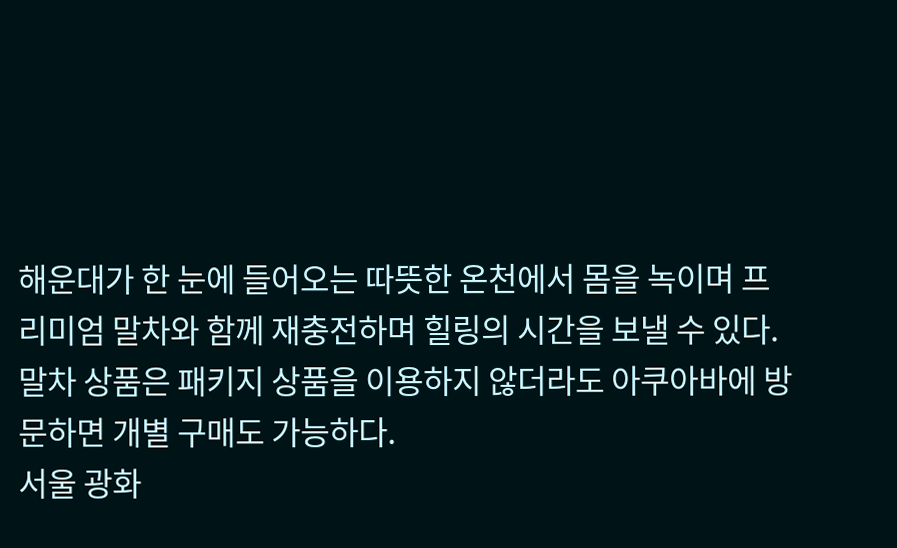해운대가 한 눈에 들어오는 따뜻한 온천에서 몸을 녹이며 프리미엄 말차와 함께 재충전하며 힐링의 시간을 보낼 수 있다.
말차 상품은 패키지 상품을 이용하지 않더라도 아쿠아바에 방문하면 개별 구매도 가능하다.
서울 광화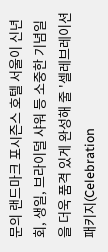문의 랜드마크 포시즌스 호텔 서울이 신년회, 생일, 브라이덜 샤워 등 소중한 기념일을 더욱 품격 있게 완성해 줄 '셀레브레이션 패키지(Celebration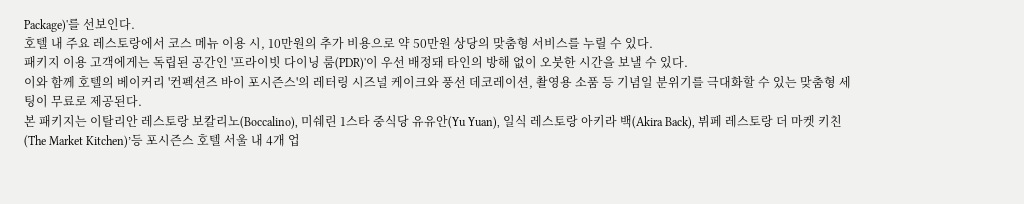Package)'를 선보인다.
호텔 내 주요 레스토랑에서 코스 메뉴 이용 시, 10만원의 추가 비용으로 약 50만원 상당의 맞춤형 서비스를 누릴 수 있다.
패키지 이용 고객에게는 독립된 공간인 '프라이빗 다이닝 룸(PDR)'이 우선 배정돼 타인의 방해 없이 오붓한 시간을 보낼 수 있다.
이와 함께 호텔의 베이커리 '컨펙션즈 바이 포시즌스'의 레터링 시즈널 케이크와 풍선 데코레이션, 촬영용 소품 등 기념일 분위기를 극대화할 수 있는 맞춤형 세팅이 무료로 제공된다.
본 패키지는 이탈리안 레스토랑 보칼리노(Boccalino), 미쉐린 1스타 중식당 유유안(Yu Yuan), 일식 레스토랑 아키라 백(Akira Back), 뷔페 레스토랑 더 마켓 키친(The Market Kitchen)’등 포시즌스 호텔 서울 내 4개 업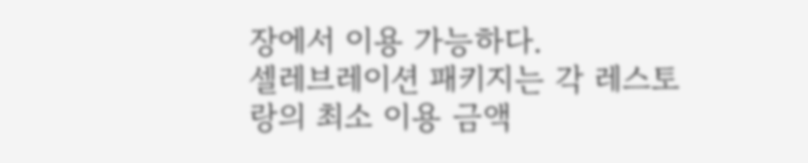장에서 이용 가능하다.
셀레브레이션 패키지는 각 레스토랑의 최소 이용 금액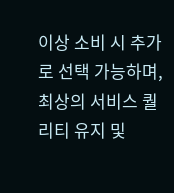이상 소비 시 추가로 선택 가능하며, 최상의 서비스 퀄리티 유지 및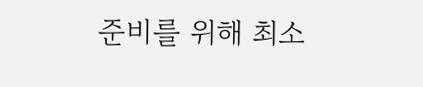준비를 위해 최소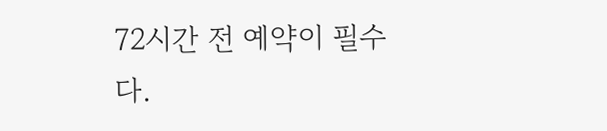72시간 전 예약이 필수다.